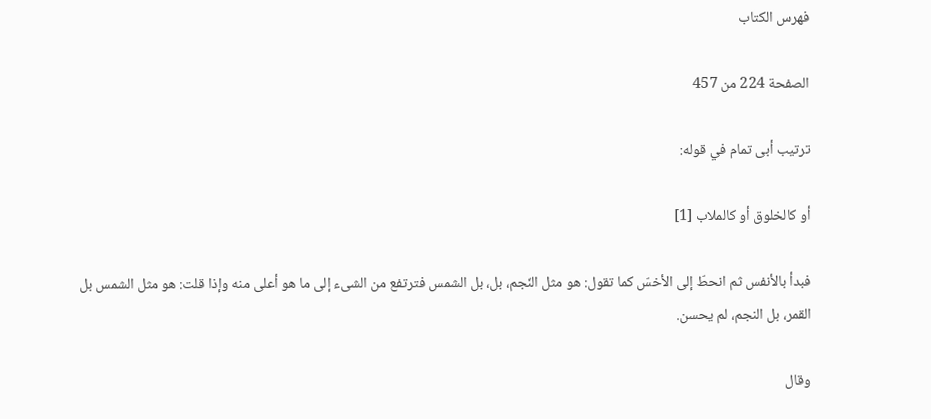فهرس الكتاب

الصفحة 224 من 457

ترتيب أبى تمام في قوله:

أو كالخلوق أو كالملاب [1]

فبدأ بالأنفس ثم انحطّ إلى الأخسّ كما تقول: هو مثل النّجم، بل، بل الشمس فترتفع من الشىء إلى ما هو أعلى منه وإذا قلت: هو مثل الشمس بل القمر، بل النجم، لم يحسن.

وقال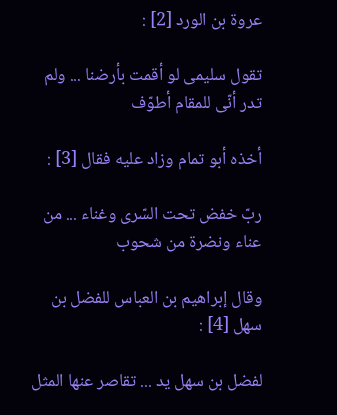عروة بن الورد [2] :

تقول سليمى لو أقمت بأرضنا ... ولم تدر أنّى للمقام أطوّف

أخذه أبو تمام وزاد عليه فقال [3] :

ربّ خفض تحت السّرى وغناء ... من عناء ونضرة من شحوب

وقال إبراهيم بن العباس للفضل بن سهل [4] :

لفضل بن سهل يد ... تقاصر عنها المثل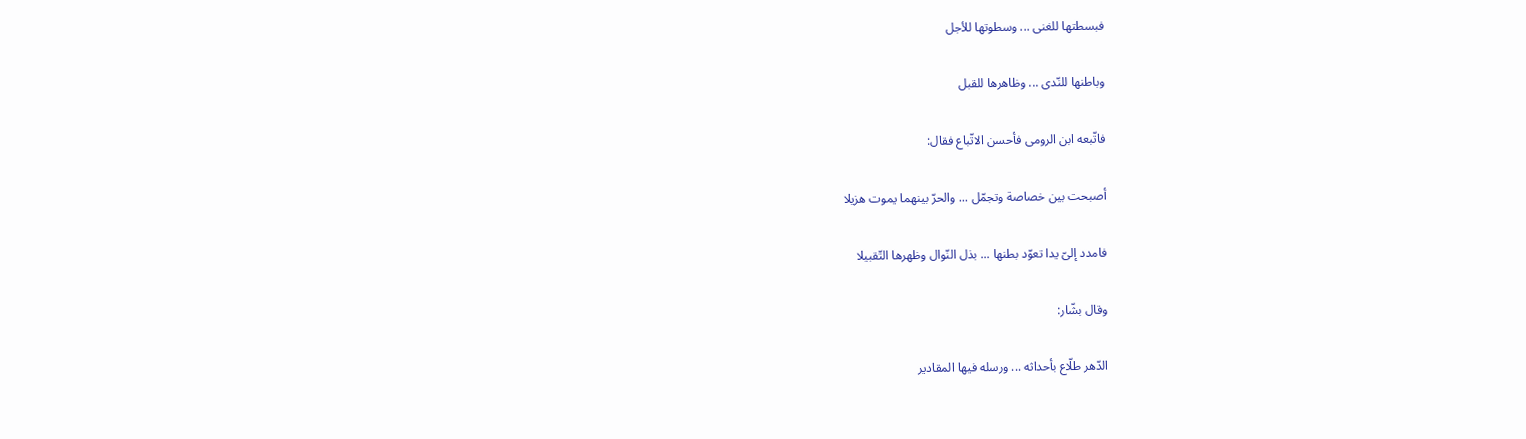فبسطتها للغنى ... وسطوتها للأجل

وباطنها للنّدى ... وظاهرها للقبل

فاتّبعه ابن الرومى فأحسن الاتّباع فقال:

أصبحت بين خصاصة وتجمّل ... والحرّ بينهما يموت هزيلا

فامدد إلىّ يدا تعوّد بطنها ... بذل النّوال وظهرها التّقبيلا

وقال بشّار:

الدّهر طلّاع بأحداثه ... ورسله فيها المقادير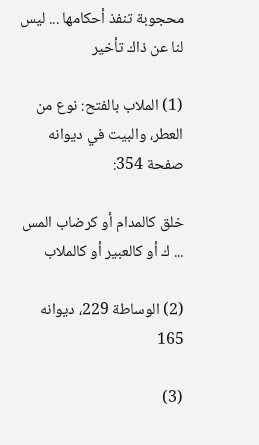محجوبة تنفذ أحكامها ... ليس لنا عن ذاك تأخير

(1) الملاب بالفتح: نوع من العطر، والبيت في ديوانه صفحة 354:

خلق كالمدام أو كرضاب المس ... ك أو كالعبير أو كالملاب

(2) الوساطة 229، ديوانه 165

(3)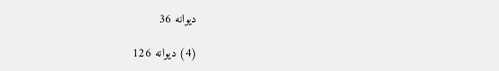ديوانه 36

(4) ديوانه 126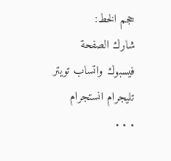حجم الخط:
شارك الصفحة
فيسبوك واتساب تويتر تليجرام انستجرام
. . .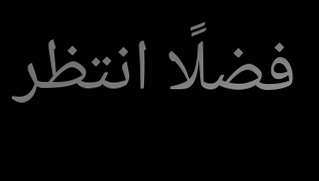فضلًا انتظر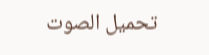تحميل الصوت